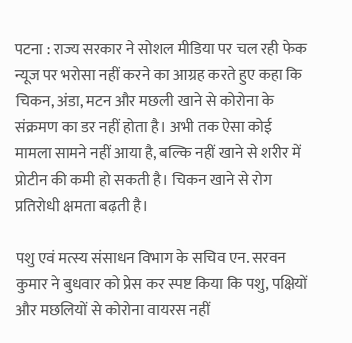पटना : राज्य सरकार ने सोशल मीडिया पर चल रही फेक न्यूज पर भरोसा नहीं करने का आग्रह करते हुए कहा कि चिकन, अंडा, मटन और मछली खाने से कोरोना के संक्रमण का डर नहीं होता है। अभी तक ऐसा कोई मामला सामने नहीं आया है, बल्कि नहीं खाने से शरीर में प्रोटीन की कमी हो सकती है। चिकन खाने से रोग प्रतिरोधी क्षमता बढ़ती है।

पशु एवं मत्स्य संसाधन विभाग के सचिव एन. सरवन कुमार ने बुधवार को प्रेस कर स्पष्ट किया कि पशु, पक्षियों और मछलियों से कोरोना वायरस नहीं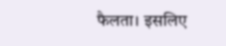फैलता। इसलिए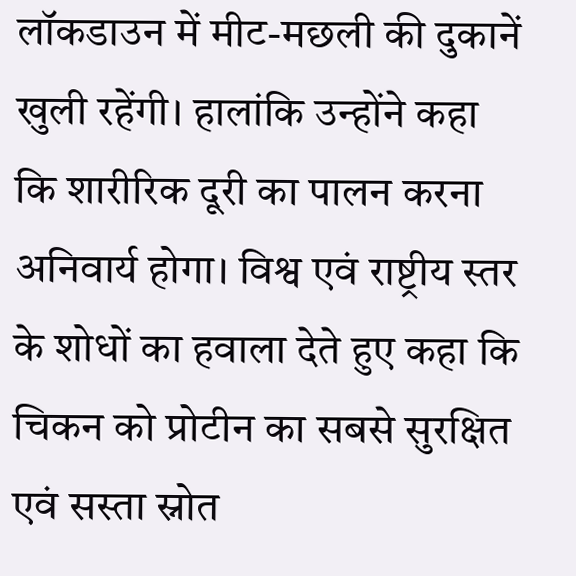लॉकडाउन में मीट-मछली की दुकानें खुली रहेंगी। हालांकि उन्होंने कहा कि शारीरिक दूरी का पालन करना अनिवार्य होगा। विश्व एवं राष्ट्रीय स्तर के शोधों का हवाला देते हुए कहा कि चिकन को प्रोटीन का सबसे सुरक्षित एवं सस्ता स्नोत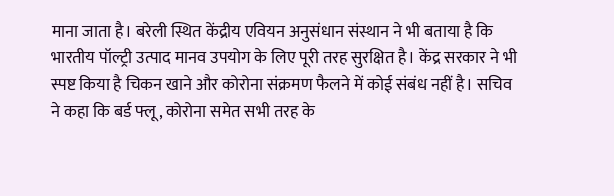माना जाता है। बरेली स्थित केंद्रीय एवियन अनुसंधान संस्थान ने भी बताया है कि भारतीय पॉल्ट्री उत्पाद मानव उपयोग के लिए पूरी तरह सुरक्षित है। केंद्र सरकार ने भी स्पष्ट किया है चिकन खाने और कोरोना संक्रमण फैलने में कोई संबंध नहीं है। सचिव ने कहा कि बर्ड फ्लू, कोरोना समेत सभी तरह के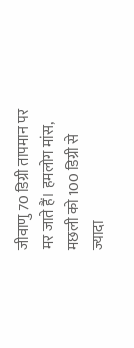जीवाणु 70 डिग्री तापमान पर मर जाते हैं। हमलोग मांस, मछली को 100 डिग्री से ज्यादा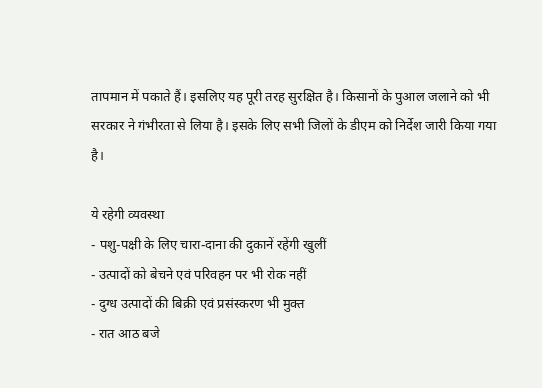तापमान में पकाते हैं। इसलिए यह पूरी तरह सुरक्षित है। किसानों के पुआल जलाने को भी सरकार ने गंभीरता से लिया है। इसके लिए सभी जिलों के डीएम को निर्देश जारी किया गया है।

ये रहेगी व्यवस्था
- पशु-पक्षी के लिए चारा-दाना की दुकानें रहेंगी खुलीं
- उत्पादों को बेचने एवं परिवहन पर भी रोक नहीं
- दुग्ध उत्पादों की बिक्री एवं प्रसंस्करण भी मुक्त
- रात आठ बजे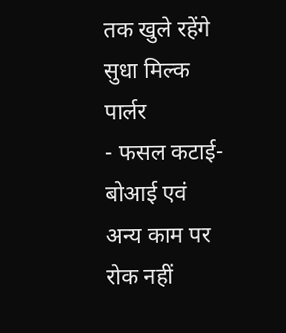तक खुले रहेंगे सुधा मिल्क पार्लर
- फसल कटाई-बोआई एवं अन्य काम पर रोक नहीं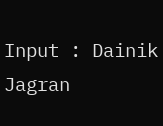Input : Dainik Jagran